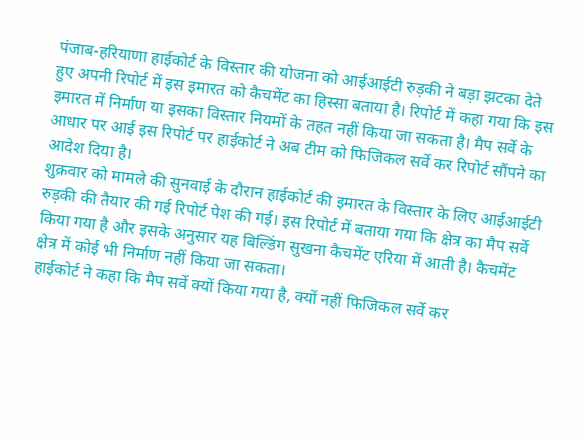पंजाब-हरियाणा हाईकोर्ट के विस्तार की योजना को आईआईटी रुड़की ने बड़ा झटका देते हुए अपनी रिपोर्ट में इस इमारत को कैचमेंट का हिस्सा बताया है। रिपोर्ट में कहा गया कि इस इमारत में निर्माण या इसका विस्तार नियमों के तहत नहीं किया जा सकता है। मैप सर्वे के आधार पर आई इस रिपोर्ट पर हाईकोर्ट ने अब टीम को फिजिकल सर्वे कर रिपोर्ट सौंपने का आदेश दिया है।
शुक्रवार को मामले की सुनवाई के दौरान हाईकोर्ट की इमारत के विस्तार के लिए आईआईटी रुड़की की तैयार की गई रिपोर्ट पेश की गई। इस रिपोर्ट में बताया गया कि क्षेत्र का मैप सर्वे किया गया है और इसके अनुसार यह बिल्डिंग सुखना कैचमेंट एरिया में आती है। कैचमेंट क्षेत्र में कोई भी निर्माण नहीं किया जा सकता।
हाईकोर्ट ने कहा कि मैप सर्वे क्यों किया गया है, क्यों नहीं फिजिकल सर्वे कर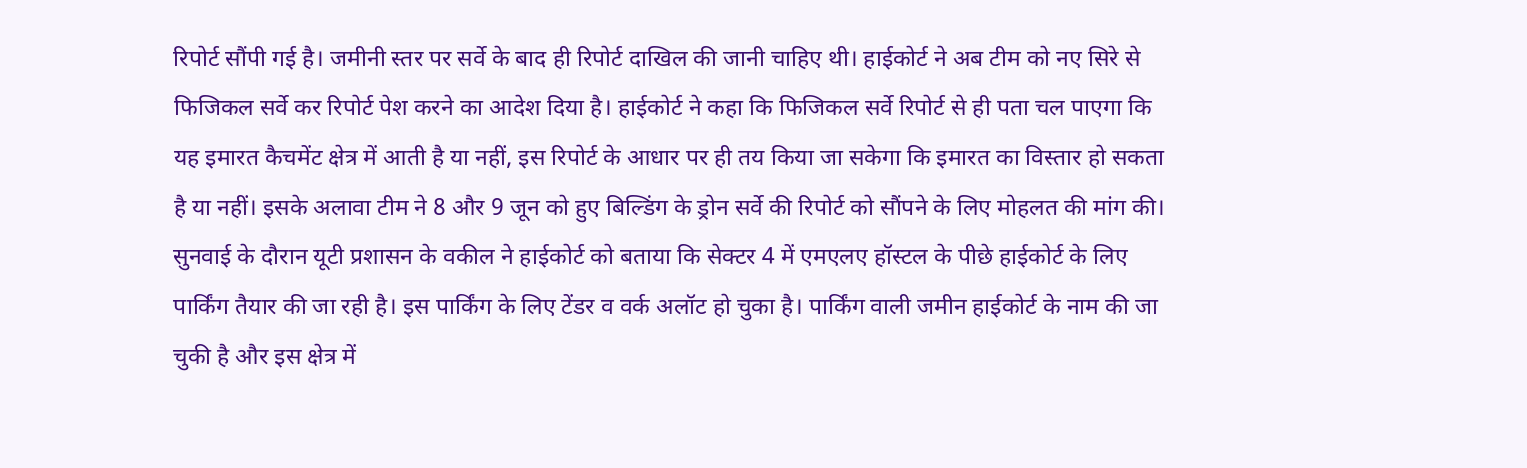रिपोर्ट सौंपी गई है। जमीनी स्तर पर सर्वे के बाद ही रिपोर्ट दाखिल की जानी चाहिए थी। हाईकोर्ट ने अब टीम को नए सिरे से फिजिकल सर्वे कर रिपोर्ट पेश करने का आदेश दिया है। हाईकोर्ट ने कहा कि फिजिकल सर्वे रिपोर्ट से ही पता चल पाएगा कि यह इमारत कैचमेंट क्षेत्र में आती है या नहीं, इस रिपोर्ट के आधार पर ही तय किया जा सकेगा कि इमारत का विस्तार हो सकता है या नहीं। इसके अलावा टीम ने 8 और 9 जून को हुए बिल्डिंग के ड्रोन सर्वे की रिपोर्ट को सौंपने के लिए मोहलत की मांग की।
सुनवाई के दौरान यूटी प्रशासन के वकील ने हाईकोर्ट को बताया कि सेक्टर 4 में एमएलए हॉस्टल के पीछे हाईकोर्ट के लिए पार्किंग तैयार की जा रही है। इस पार्किंग के लिए टेंडर व वर्क अलॉट हो चुका है। पार्किंग वाली जमीन हाईकोर्ट के नाम की जा चुकी है और इस क्षेत्र में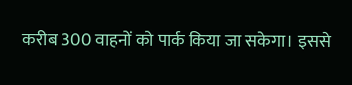करीब 300 वाहनों को पार्क किया जा सकेगा। इससे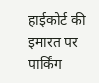हाईकोर्ट की इमारत पर पार्किंग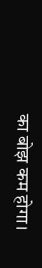का बोझ कम होगा।